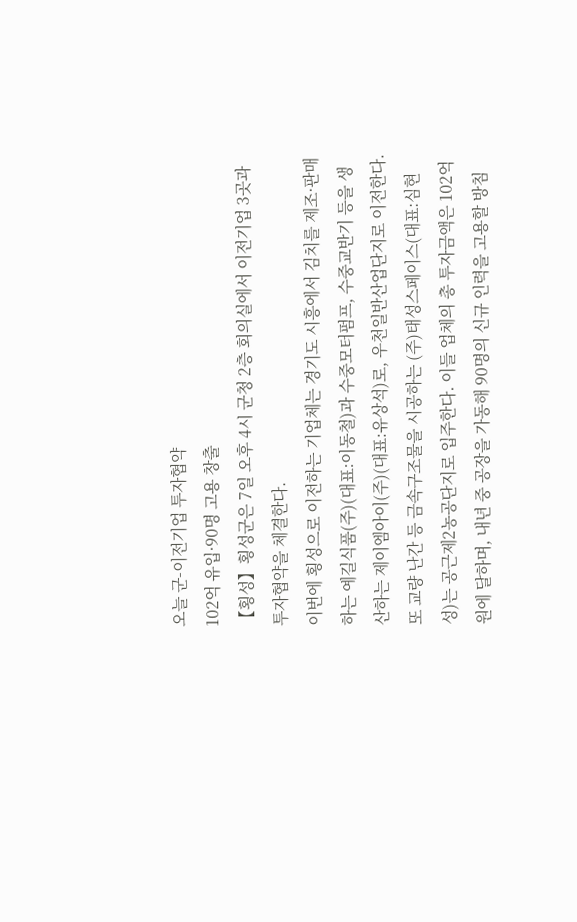오늘 군-이전기업 투자협약
102억 유입·90명 고용 창출
【횡성】횡성군은 7일 오후 4시 군청 2층 회의실에서 이전기업 3곳과 투자협약을 체결한다.
이번에 횡성으로 이전하는 기업체는 경기도 시흥에서 김치를 제조·판매하는 예길식품(주)(대표:이동철)과 수중모터펌프, 수중교반기 등을 생산하는 제이엠아이(주)(대표:유상석)로, 우천일반산업단지로 이전한다.
또 교량 난간 등 금속구조물을 시공하는 (주)태성스페이스(대표:심현성)는 공근제2농공단지로 입주한다. 이들 업체의 총 투자금액은 102억원에 달하며, 내년 중 공장을 가동해 90명의 신규 인력을 고용할 방침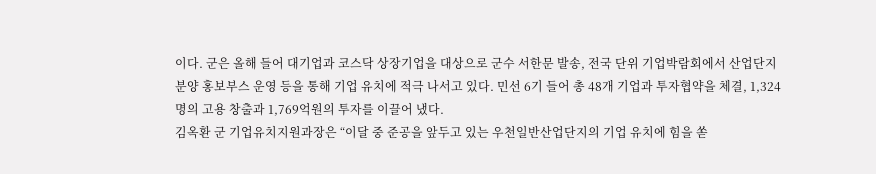이다. 군은 올해 들어 대기업과 코스닥 상장기업을 대상으로 군수 서한문 발송, 전국 단위 기업박람회에서 산업단지 분양 홍보부스 운영 등을 통해 기업 유치에 적극 나서고 있다. 민선 6기 들어 총 48개 기업과 투자협약을 체결, 1,324명의 고용 창출과 1,769억원의 투자를 이끌어 냈다.
김옥환 군 기업유치지원과장은 “이달 중 준공을 앞두고 있는 우천일반산업단지의 기업 유치에 힘을 쏟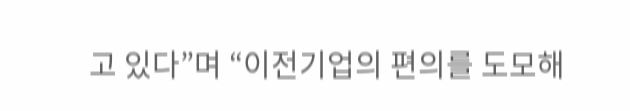고 있다”며 “이전기업의 편의를 도모해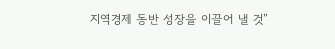지역경제 동반 성장을 이끌어 낼 것”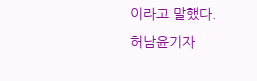이라고 말했다.
허남윤기자